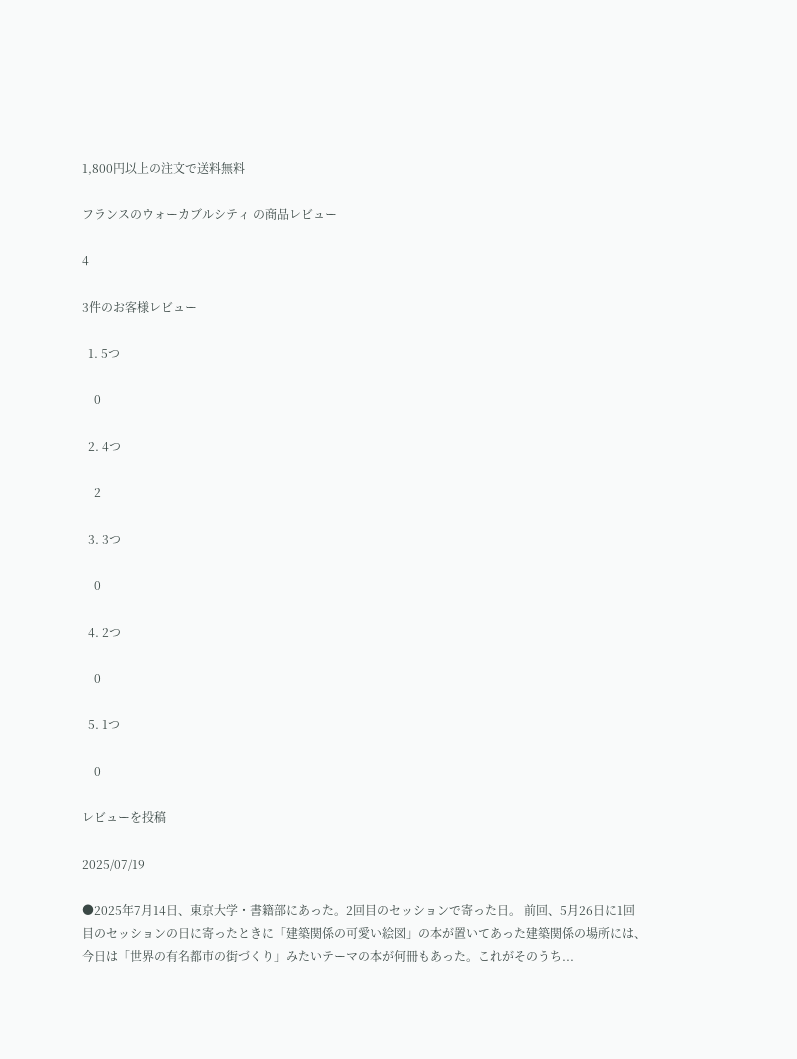1,800円以上の注文で送料無料

フランスのウォーカブルシティ の商品レビュー

4

3件のお客様レビュー

  1. 5つ

    0

  2. 4つ

    2

  3. 3つ

    0

  4. 2つ

    0

  5. 1つ

    0

レビューを投稿

2025/07/19

●2025年7月14日、東京大学・書籍部にあった。2回目のセッションで寄った日。 前回、5月26日に1回目のセッションの日に寄ったときに「建築関係の可愛い絵図」の本が置いてあった建築関係の場所には、今日は「世界の有名都市の街づくり」みたいテーマの本が何冊もあった。これがそのうち...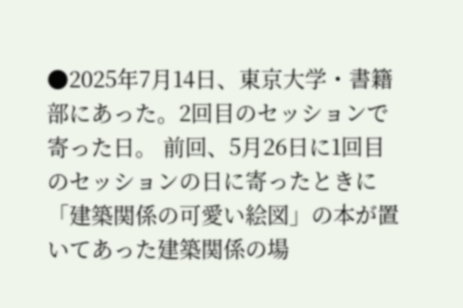●2025年7月14日、東京大学・書籍部にあった。2回目のセッションで寄った日。 前回、5月26日に1回目のセッションの日に寄ったときに「建築関係の可愛い絵図」の本が置いてあった建築関係の場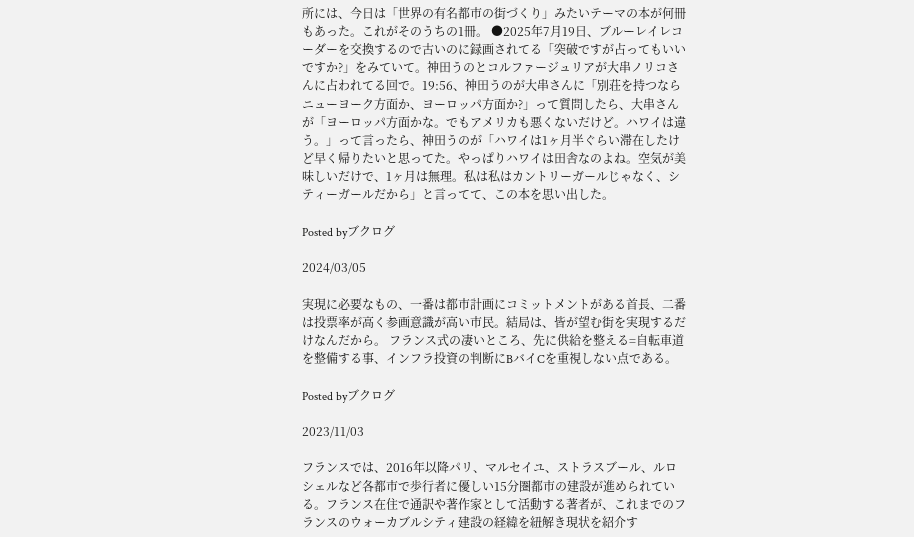所には、今日は「世界の有名都市の街づくり」みたいテーマの本が何冊もあった。これがそのうちの1冊。 ●2025年7月19日、ブルーレイレコーダーを交換するので古いのに録画されてる「突破ですが占ってもいいですか?」をみていて。神田うのとコルファージュリアが大串ノリコさんに占われてる回で。19:56、神田うのが大串さんに「別荘を持つならニューヨーク方面か、ヨーロッパ方面か?」って質問したら、大串さんが「ヨーロッパ方面かな。でもアメリカも悪くないだけど。ハワイは違う。」って言ったら、神田うのが「ハワイは1ヶ月半ぐらい滞在したけど早く帰りたいと思ってた。やっぱりハワイは田舎なのよね。空気が美味しいだけで、1ヶ月は無理。私は私はカントリーガールじゃなく、シティーガールだから」と言ってて、この本を思い出した。

Posted byブクログ

2024/03/05

実現に必要なもの、一番は都市計画にコミットメントがある首長、二番は投票率が高く参画意識が高い市民。結局は、皆が望む街を実現するだけなんだから。 フランス式の凄いところ、先に供給を整える=自転車道を整備する事、インフラ投資の判断にBバイCを重視しない点である。

Posted byブクログ

2023/11/03

フランスでは、2016年以降パリ、マルセイユ、ストラスブール、ルロシェルなど各都市で歩行者に優しい15分圏都市の建設が進められている。フランス在住で通訳や著作家として活動する著者が、これまでのフランスのウォーカブルシティ建設の経緯を紐解き現状を紹介す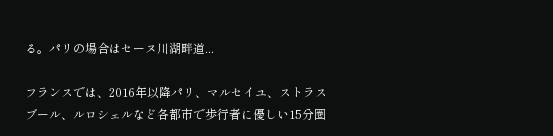る。パリの場合はセーヌ川湖畔道...

フランスでは、2016年以降パリ、マルセイユ、ストラスブール、ルロシェルなど各都市で歩行者に優しい15分圏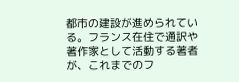都市の建設が進められている。フランス在住で通訳や著作家として活動する著者が、これまでのフ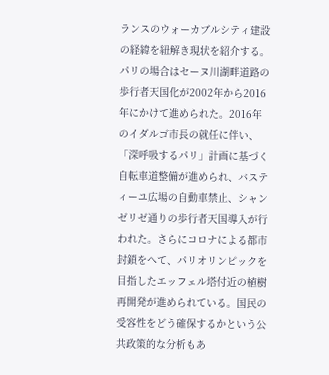ランスのウォーカブルシティ建設の経緯を紐解き現状を紹介する。パリの場合はセーヌ川湖畔道路の歩行者天国化が2002年から2016年にかけて進められた。2016年のイダルゴ市長の就任に伴い、「深呼吸するパリ」計画に基づく自転車道整備が進められ、バスティーユ広場の自動車禁止、シャンゼリゼ通りの歩行者天国導入が行われた。さらにコロナによる都市封鎖をへて、パリオリンピックを目指したエッフェル塔付近の植樹再開発が進められている。国民の受容性をどう確保するかという公共政策的な分析もあ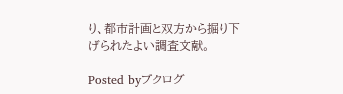り、都市計画と双方から掘り下げられたよい調査文献。

Posted byブクログ